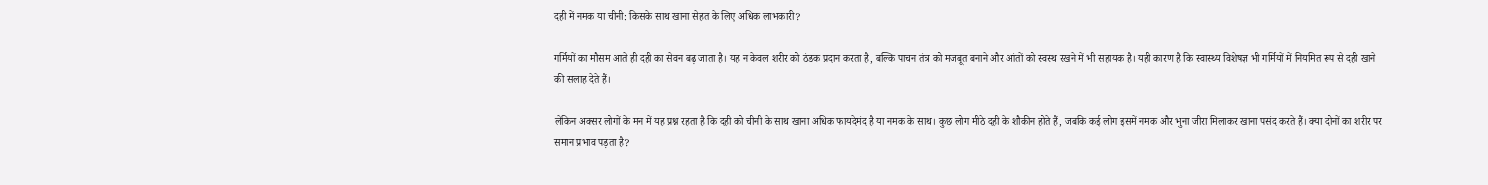दही में नमक या चीनी: किसके साथ खाना सेहत के लिए अधिक लाभकारी?

गर्मियों का मौसम आते ही दही का सेवन बढ़ जाता है। यह न केवल शरीर को ठंडक प्रदान करता है, बल्कि पाचन तंत्र को मजबूत बनाने और आंतों को स्वस्थ रखने में भी सहायक है। यही कारण है कि स्वास्थ्य विशेषज्ञ भी गर्मियों में नियमित रूप से दही खाने की सलाह देते हैं।

लेकिन अक्सर लोगों के मन में यह प्रश्न रहता है कि दही को चीनी के साथ खाना अधिक फायदेमंद है या नमक के साथ। कुछ लोग मीठे दही के शौकीन होते हैं, जबकि कई लोग इसमें नमक और भुना जीरा मिलाकर खाना पसंद करते हैं। क्या दोनों का शरीर पर समान प्रभाव पड़ता है?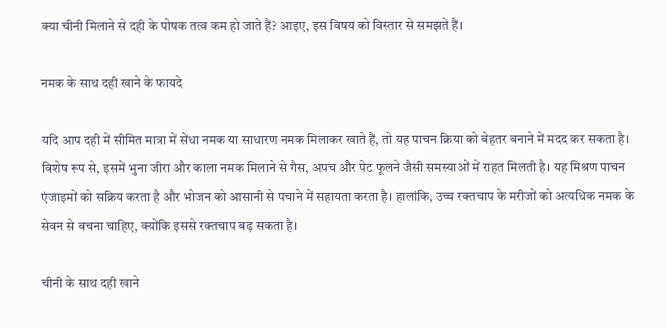क्या चीनी मिलाने से दही के पोषक तत्व कम हो जाते हैं? आइए, इस विषय को विस्तार से समझते हैं।

नमक के साथ दही खाने के फायदे

यदि आप दही में सीमित मात्रा में सेंधा नमक या साधारण नमक मिलाकर खाते हैं, तो यह पाचन क्रिया को बेहतर बनाने में मदद कर सकता है। विशेष रूप से, इसमें भुना जीरा और काला नमक मिलाने से गैस, अपच और पेट फूलने जैसी समस्याओं में राहत मिलती है। यह मिश्रण पाचन एंजाइमों को सक्रिय करता है और भोजन को आसानी से पचाने में सहायता करता है। हालांकि, उच्च रक्तचाप के मरीजों को अत्यधिक नमक के सेवन से बचना चाहिए, क्योंकि इससे रक्तचाप बढ़ सकता है।

चीनी के साथ दही खाने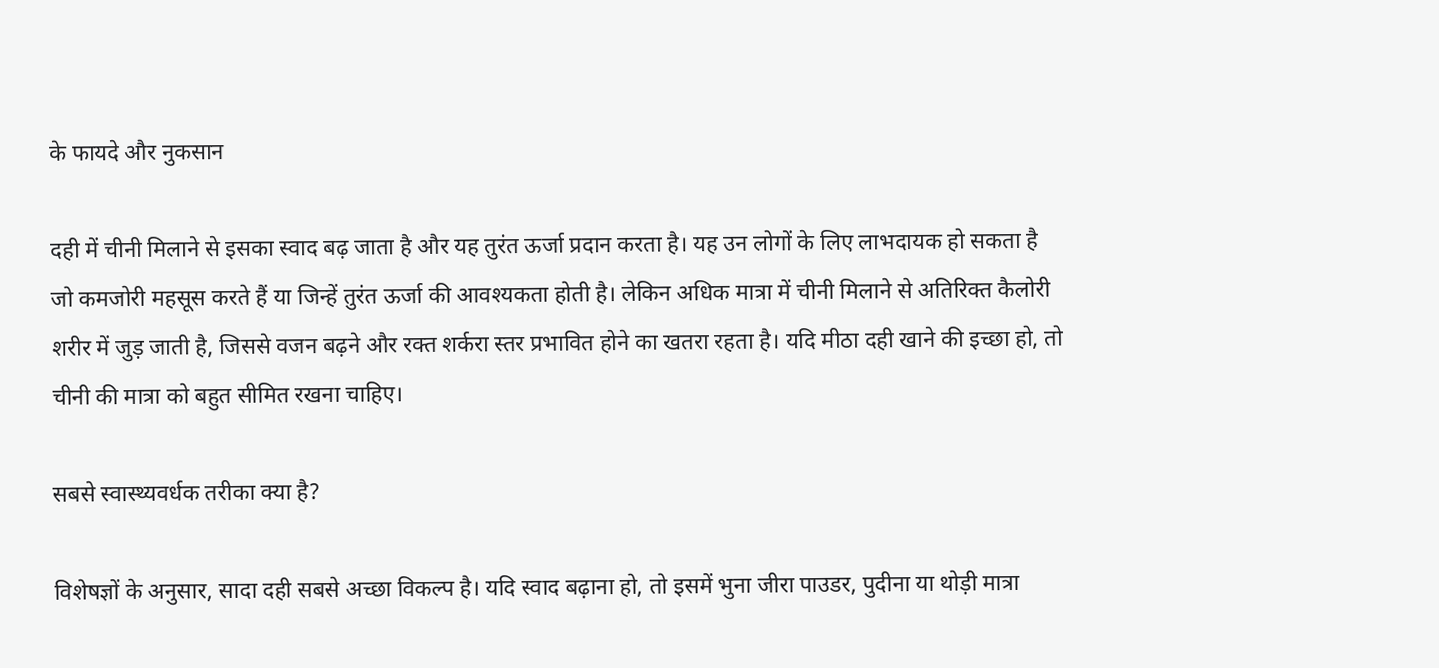के फायदे और नुकसान

दही में चीनी मिलाने से इसका स्वाद बढ़ जाता है और यह तुरंत ऊर्जा प्रदान करता है। यह उन लोगों के लिए लाभदायक हो सकता है जो कमजोरी महसूस करते हैं या जिन्हें तुरंत ऊर्जा की आवश्यकता होती है। लेकिन अधिक मात्रा में चीनी मिलाने से अतिरिक्त कैलोरी शरीर में जुड़ जाती है, जिससे वजन बढ़ने और रक्त शर्करा स्तर प्रभावित होने का खतरा रहता है। यदि मीठा दही खाने की इच्छा हो, तो चीनी की मात्रा को बहुत सीमित रखना चाहिए।

सबसे स्वास्थ्यवर्धक तरीका क्या है?

विशेषज्ञों के अनुसार, सादा दही सबसे अच्छा विकल्प है। यदि स्वाद बढ़ाना हो, तो इसमें भुना जीरा पाउडर, पुदीना या थोड़ी मात्रा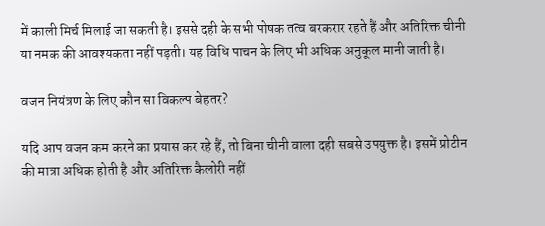में काली मिर्च मिलाई जा सकती है। इससे दही के सभी पोषक तत्व बरकरार रहते हैं और अतिरिक्त चीनी या नमक की आवश्यकता नहीं पड़ती। यह विधि पाचन के लिए भी अधिक अनुकूल मानी जाती है।

वजन नियंत्रण के लिए कौन सा विकल्प बेहतर?

यदि आप वजन कम करने का प्रयास कर रहे हैं, तो बिना चीनी वाला दही सबसे उपयुक्त है। इसमें प्रोटीन की मात्रा अधिक होती है और अतिरिक्त कैलोरी नहीं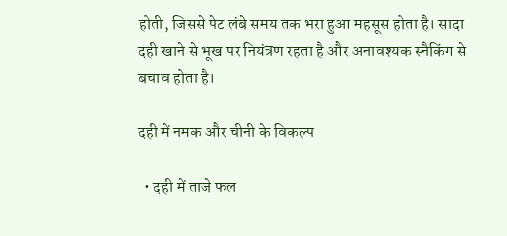होती, जिससे पेट लंबे समय तक भरा हुआ महसूस होता है। सादा दही खाने से भूख पर नियंत्रण रहता है और अनावश्यक स्नैकिंग से बचाव होता है।

दही में नमक और चीनी के विकल्प

  • दही में ताजे फल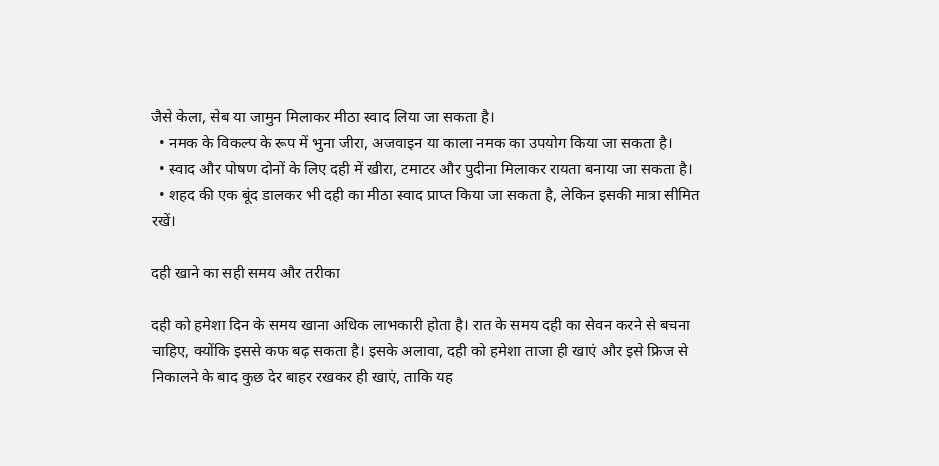जैसे केला, सेब या जामुन मिलाकर मीठा स्वाद लिया जा सकता है।
  • नमक के विकल्प के रूप में भुना जीरा, अजवाइन या काला नमक का उपयोग किया जा सकता है।
  • स्वाद और पोषण दोनों के लिए दही में खीरा, टमाटर और पुदीना मिलाकर रायता बनाया जा सकता है।
  • शहद की एक बूंद डालकर भी दही का मीठा स्वाद प्राप्त किया जा सकता है, लेकिन इसकी मात्रा सीमित रखें।

दही खाने का सही समय और तरीका

दही को हमेशा दिन के समय खाना अधिक लाभकारी होता है। रात के समय दही का सेवन करने से बचना चाहिए, क्योंकि इससे कफ बढ़ सकता है। इसके अलावा, दही को हमेशा ताजा ही खाएं और इसे फ्रिज से निकालने के बाद कुछ देर बाहर रखकर ही खाएं, ताकि यह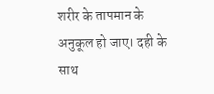शरीर के तापमान के अनुकूल हो जाए। दही के साथ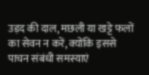उड़द की दाल, मछली या खट्टे फलों का सेवन न करें, क्योंकि इससे पाचन संबंधी समस्याएं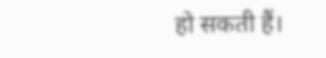हो सकती हैं।